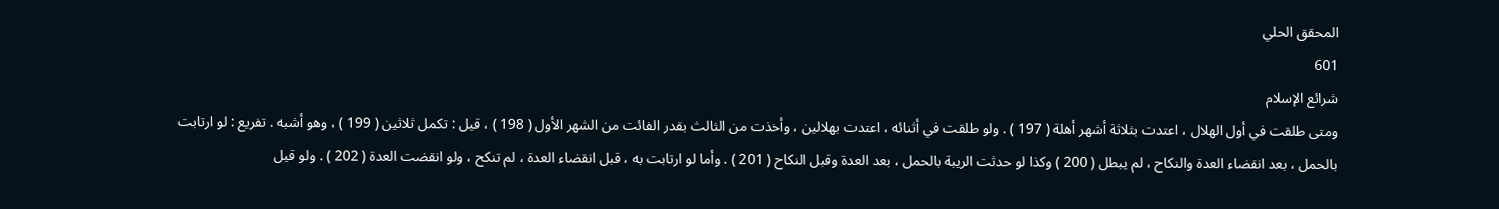المحقق الحلي
601
شرائع الإسلام
ومتى طلقت في أول الهلال ، اعتدت بثلاثة أشهر أهلة ( 197 ) . ولو طلقت في أثنائه ، اعتدت بهلالين ، وأخذت من الثالث بقدر الفائت من الشهر الأول ( 198 ) ، قيل : تكمل ثلاثين ( 199 ) ، وهو أشبه . تفريع : لو ارتابت بالحمل ، بعد انقضاء العدة والنكاح ، لم يبطل ( 200 ) وكذا لو حدثت الريبة بالحمل ، بعد العدة وقبل النكاح ( 201 ) . وأما لو ارتابت به ، قبل انقضاء العدة ، لم تنكح ، ولو انقضت العدة ( 202 ) . ولو قيل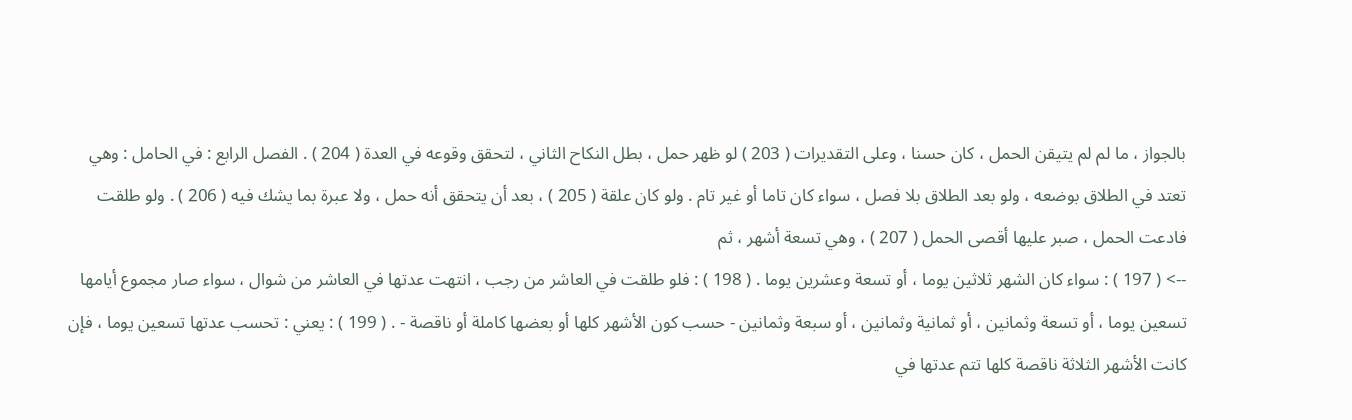بالجواز ، ما لم لم يتيقن الحمل ، كان حسنا ، وعلى التقديرات ( 203 ) لو ظهر حمل ، بطل النكاح الثاني ، لتحقق وقوعه في العدة ( 204 ) . الفصل الرابع : في الحامل : وهي تعتد في الطلاق بوضعه ، ولو بعد الطلاق بلا فصل ، سواء كان تاما أو غير تام . ولو كان علقة ( 205 ) ، بعد أن يتحقق أنه حمل ، ولا عبرة بما يشك فيه ( 206 ) . ولو طلقت فادعت الحمل ، صبر عليها أقصى الحمل ( 207 ) ، وهي تسعة أشهر ، ثم
--> ( 197 ) : سواء كان الشهر ثلاثين يوما ، أو تسعة وعشرين يوما . ( 198 ) : فلو طلقت في العاشر من رجب ، انتهت عدتها في العاشر من شوال ، سواء صار مجموع أيامها تسعين يوما ، أو تسعة وثمانين ، أو ثمانية وثمانين ، أو سبعة وثمانين - حسب كون الأشهر كلها أو بعضها كاملة أو ناقصة - . ( 199 ) : يعني : تحسب عدتها تسعين يوما ، فإن كانت الأشهر الثلاثة ناقصة كلها تتم عدتها في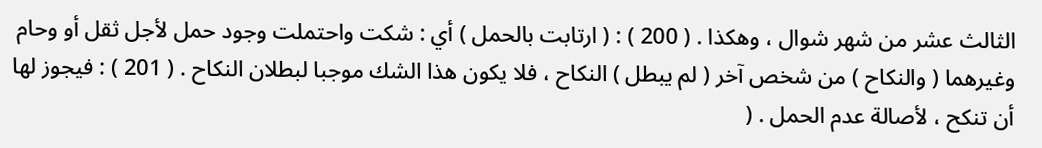الثالث عشر من شهر شوال ، وهكذا . ( 200 ) : ( ارتابت بالحمل ) أي : شكت واحتملت وجود حمل لأجل ثقل أو وحام وغيرهما ( والنكاح ) من شخص آخر ( لم يبطل ) النكاح ، فلا يكون هذا الشك موجبا لبطلان النكاح . ( 201 ) : فيجوز لها أن تنكح ، لأصالة عدم الحمل . (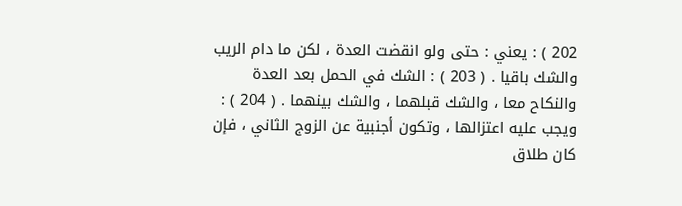202 ) : يعني : حتى ولو انقضت العدة ، لكن ما دام الريب والشك باقيا . ( 203 ) : الشك في الحمل بعد العدة والنكاح معا ، والشك قبلهما ، والشك بينهما . ( 204 ) : ويجب عليه اعتزالها ، وتكون أجنبية عن الزوج الثاني ، فإن كان طلاق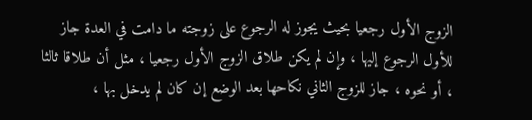الزوج الأول رجعيا بحيث يجوز له الرجوع على زوجته ما دامت في العدة جاز للأول الرجوع إليها ، وإن لم يكن طلاق الزوج الأول رجعيا ، مثل أن طلاقا ثالثا ، أو نحوه ، جاز للزوج الثاني نكاحها بعد الوضع إن كان لم يدخل بها ،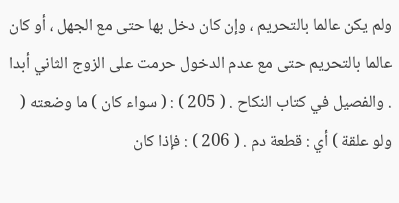ولم يكن عالما بالتحريم ، وإن كان دخل بها حتى مع الجهل ، أو كان عالما بالتحريم حتى مع عدم الدخول حرمت على الزوج الثاني أبدا . والفصيل في كتاب النكاح . ( 205 ) : ( سواء كان ) ما وضعته ( ولو علقة ) أي : قطعة دم . ( 206 ) : فإذا كان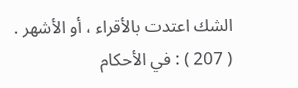الشك اعتدت بالأقراء ، أو الأشهر . ( 207 ) : في الأحكام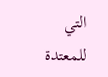التي للمعتدة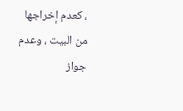، كعدم إخراجها من البيت ، وعدم جواز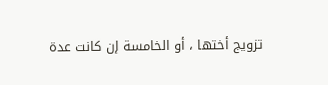تزويج أختها ، أو الخامسة إن كانت عدة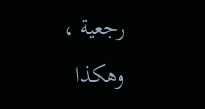رجعية ، وهكذا